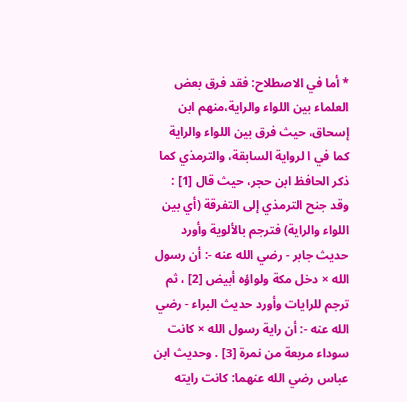* أما في الاصطلاح: فقد فرق بعض العلماء بين اللواء والراية،منهم ابن إسحاق، حيث فرق بين اللواء والراية كما في ا لرواية السابقة، والترمذي كما ذكر الحافظ ابن حجر، حيث قال [1] : وقد جنح الترمذي إلى التفرقة (أي بين اللواء والراية) فترجم بالألوية وأورد حديث جابر - رضي الله عنه -: أن رسول الله × دخل مكة ولواؤه أبيض [2] ، ثم ترجم للرايات وأورد حديث البراء - رضي الله عنه -: أن راية رسول الله × كانت سوداء مربعة من نمرة [3] . وحديث ابن عباس رضي الله عنهما: كانت رايته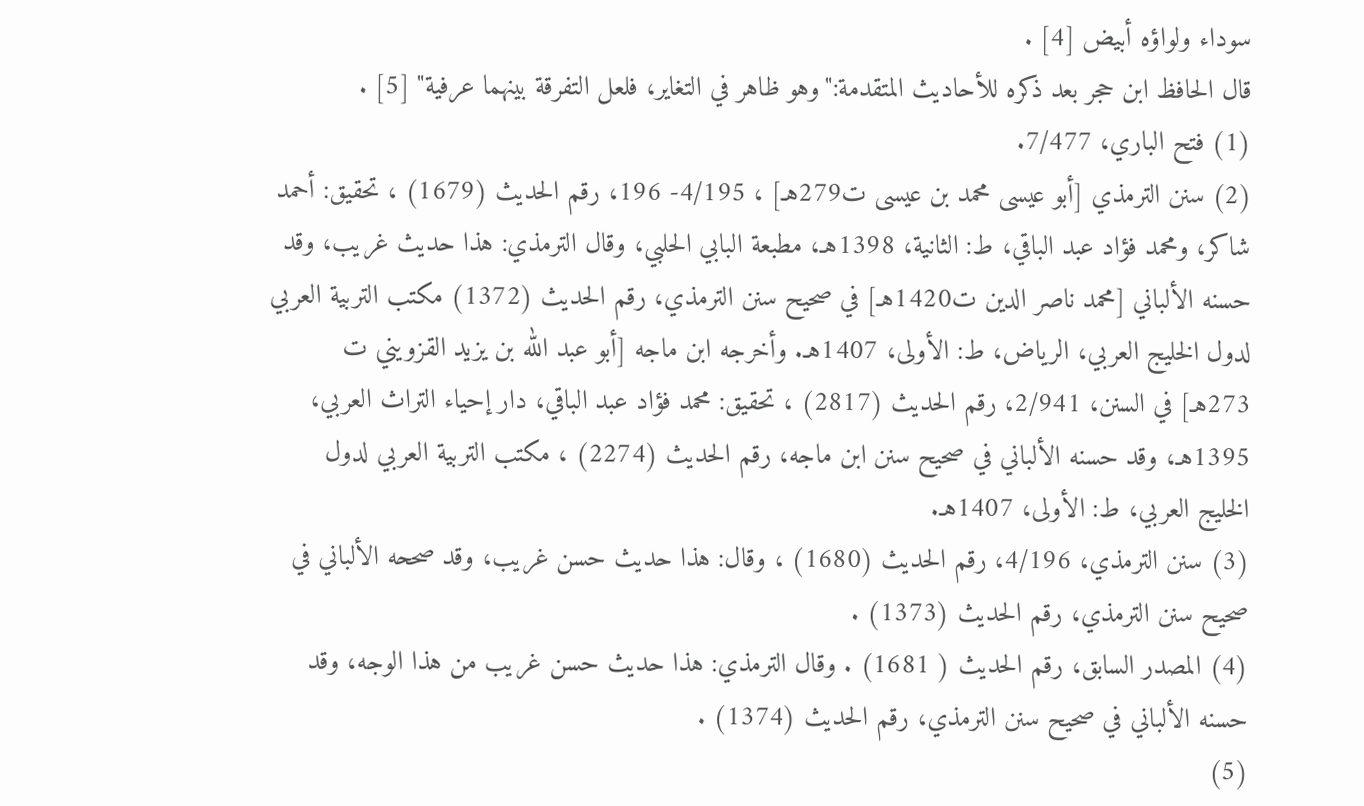سوداء ولواؤه أبيض [4] .
قال الحافظ ابن حجر بعد ذكره للأحاديث المتقدمة:"وهو ظاهر في التغاير، فلعل التفرقة بينهما عرفية" [5] .
(1) فتح الباري، 7/477.
(2) سنن الترمذي [أبو عيسى محمد بن عيسى ت279هـ] ، 4/195- 196، رقم الحديث (1679) ، تحقيق: أحمد شاكر، ومحمد فؤاد عبد الباقي، ط: الثانية، 1398هـ، مطبعة البابي الحلبي، وقال الترمذي: هذا حديث غريب، وقد حسنه الألباني [محمد ناصر الدين ت1420هـ] في صحيح سنن الترمذي، رقم الحديث (1372) مكتب التربية العربي لدول الخليج العربي، الرياض، ط: الأولى، 1407هـ. وأخرجه ابن ماجه [أبو عبد الله بن يزيد القزويني ت 273هـ] في السنن، 2/941، رقم الحديث (2817) ، تحقيق: محمد فؤاد عبد الباقي، دار إحياء التراث العربي، 1395هـ، وقد حسنه الألباني في صحيح سنن ابن ماجه، رقم الحديث (2274) ، مكتب التربية العربي لدول الخليج العربي، ط: الأولى، 1407هـ.
(3) سنن الترمذي، 4/196، رقم الحديث (1680) ، وقال: هذا حديث حسن غريب، وقد صححه الألباني في صحيح سنن الترمذي، رقم الحديث (1373) .
(4) المصدر السابق، رقم الحديث ( 1681) . وقال الترمذي: هذا حديث حسن غريب من هذا الوجه، وقد حسنه الألباني في صحيح سنن الترمذي، رقم الحديث (1374) .
(5)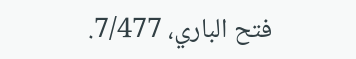فتح الباري، 7/477.